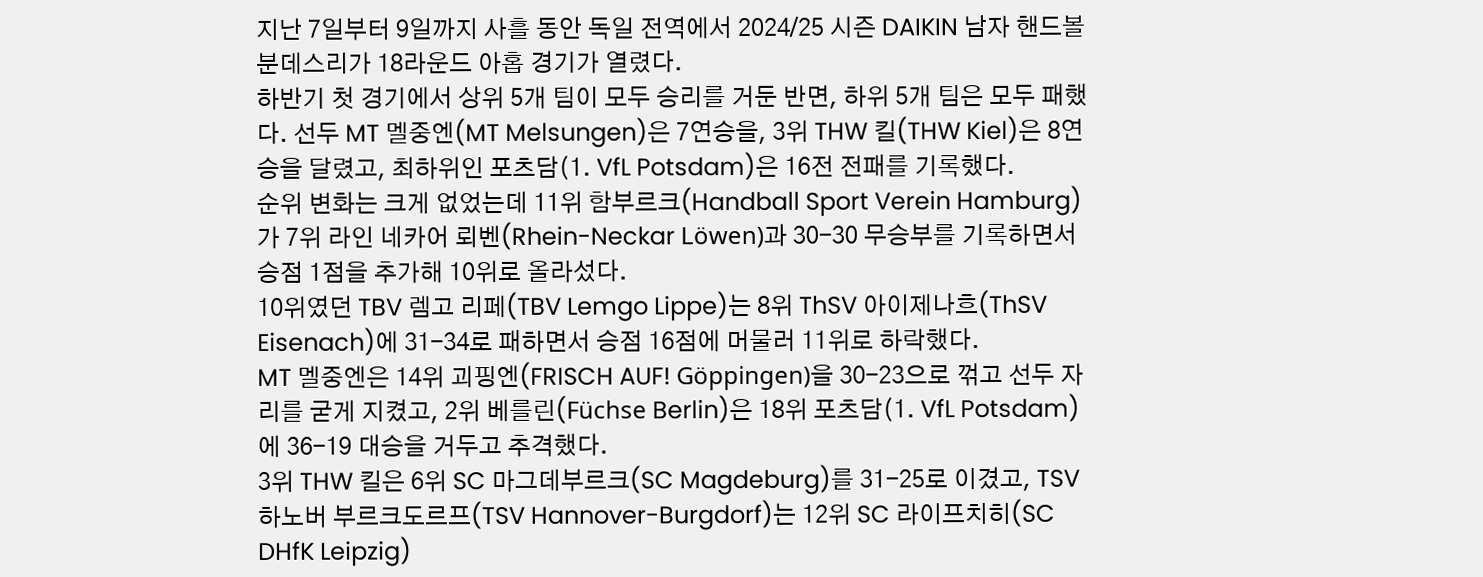지난 7일부터 9일까지 사흘 동안 독일 전역에서 2024/25 시즌 DAIKIN 남자 핸드볼 분데스리가 18라운드 아홉 경기가 열렸다.
하반기 첫 경기에서 상위 5개 팀이 모두 승리를 거둔 반면, 하위 5개 팀은 모두 패했다. 선두 MT 멜중엔(MT Melsungen)은 7연승을, 3위 THW 킬(THW Kiel)은 8연승을 달렸고, 최하위인 포츠담(1. VfL Potsdam)은 16전 전패를 기록했다.
순위 변화는 크게 없었는데 11위 함부르크(Handball Sport Verein Hamburg)가 7위 라인 네카어 뢰벤(Rhein-Neckar Löwen)과 30-30 무승부를 기록하면서 승점 1점을 추가해 10위로 올라섰다.
10위였던 TBV 렘고 리페(TBV Lemgo Lippe)는 8위 ThSV 아이제나흐(ThSV Eisenach)에 31-34로 패하면서 승점 16점에 머물러 11위로 하락했다.
MT 멜중엔은 14위 괴핑엔(FRISCH AUF! Göppingen)을 30-23으로 꺾고 선두 자리를 굳게 지켰고, 2위 베를린(Füchse Berlin)은 18위 포츠담(1. VfL Potsdam)에 36-19 대승을 거두고 추격했다.
3위 THW 킬은 6위 SC 마그데부르크(SC Magdeburg)를 31-25로 이겼고, TSV 하노버 부르크도르프(TSV Hannover-Burgdorf)는 12위 SC 라이프치히(SC DHfK Leipzig)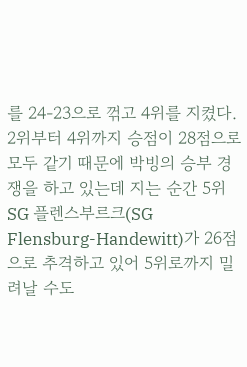를 24-23으로 꺾고 4위를 지켰다.
2위부터 4위까지 승점이 28점으로 모두 같기 때문에 박빙의 승부 경쟁을 하고 있는데 지는 순간 5위 SG 플렌스부르크(SG Flensburg-Handewitt)가 26점으로 추격하고 있어 5위로까지 밀려날 수도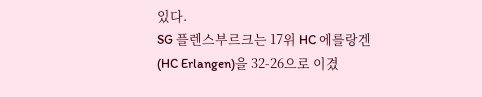있다.
SG 플렌스부르크는 17위 HC 에를랑겐(HC Erlangen)을 32-26으로 이겼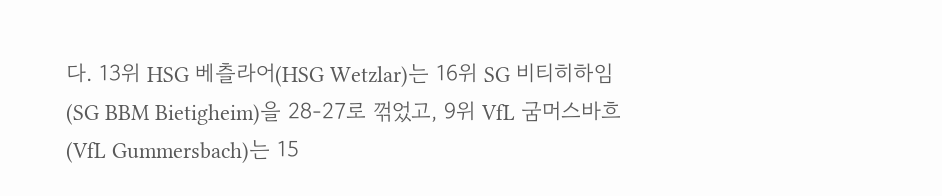다. 13위 HSG 베츨라어(HSG Wetzlar)는 16위 SG 비티히하임(SG BBM Bietigheim)을 28-27로 꺾었고, 9위 VfL 굼머스바흐(VfL Gummersbach)는 15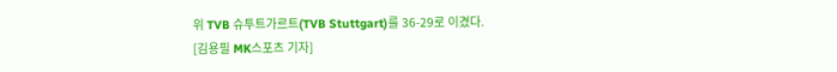위 TVB 슈투트가르트(TVB Stuttgart)를 36-29로 이겼다.
[김용필 MK스포츠 기자]